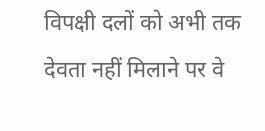विपक्षी दलों को अभी तक देवता नहीं मिलाने पर वे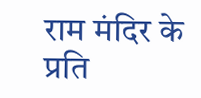राम मंदिर के प्रति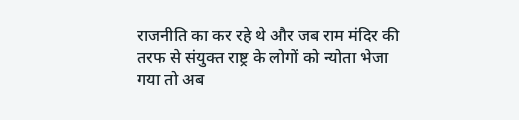राजनीति का कर रहे थे और जब राम मंदिर की तरफ से संयुक्त राष्ट्र के लोगों को न्योता भेजा गया तो अब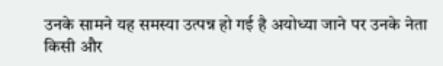उनके सामने यह समस्या उत्पन्न हो गई है अयोध्या जाने पर उनके नेता किसी और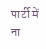पार्टी में ना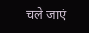चले जाएं